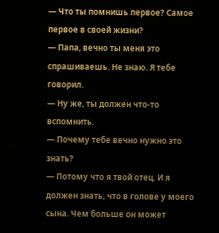— Что ты помнишь первое? Самое первое в своей жизни?
— Папа, вечно ты меня это спрашиваешь. Не знаю. Я тебе говорил.
— Ну же, ты должен что-то вспомнить.
— Почему тебе вечно нужно это знать?
— Потому что я твой отец. И я должен знать, что в голове у моего сына. Чем больше он может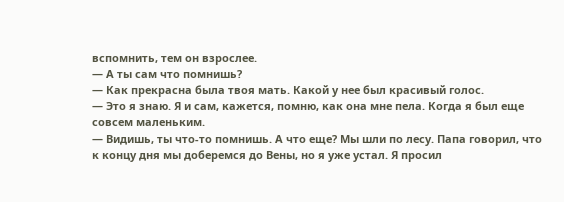вспомнить, тем он взрослее.
— А ты сам что помнишь?
— Как прекрасна была твоя мать. Какой у нее был красивый голос.
— Это я знаю. Я и сам, кажется, помню, как она мне пела. Когда я был еще совсем маленьким.
— Видишь, ты что-то помнишь. А что еще? Мы шли по лесу. Папа говорил, что к концу дня мы доберемся до Вены, но я уже устал. Я просил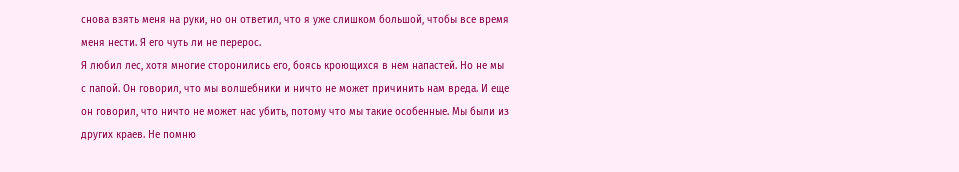снова взять меня на руки, но он ответил, что я уже слишком большой, чтобы все время меня нести. Я его чуть ли не перерос.
Я любил лес, хотя многие сторонились его, боясь кроющихся в нем напастей. Но не мы с папой. Он говорил, что мы волшебники и ничто не может причинить нам вреда. И еще он говорил, что ничто не может нас убить, потому что мы такие особенные. Мы были из других краев. Не помню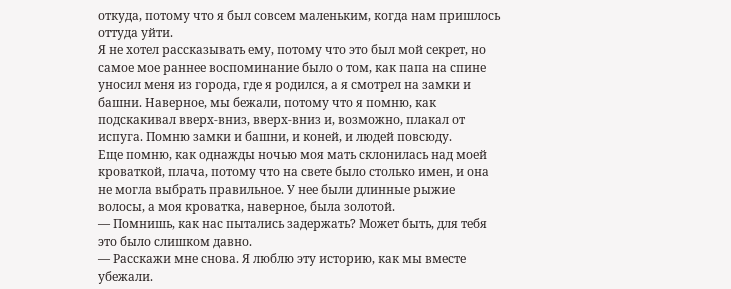откуда, потому что я был совсем маленьким, когда нам пришлось оттуда уйти.
Я не хотел рассказывать ему, потому что это был мой секрет, но самое мое раннее воспоминание было о том, как папа на спине уносил меня из города, где я родился, а я смотрел на замки и башни. Наверное, мы бежали, потому что я помню, как подскакивал вверх-вниз, вверх-вниз и, возможно, плакал от испуга. Помню замки и башни, и коней, и людей повсюду.
Еще помню, как однажды ночью моя мать склонилась над моей кроваткой, плача, потому что на свете было столько имен, и она не могла выбрать правильное. У нее были длинные рыжие волосы, а моя кроватка, наверное, была золотой.
— Помнишь, как нас пытались задержать? Может быть, для тебя это было слишком давно.
— Расскажи мне снова. Я люблю эту историю, как мы вместе убежали.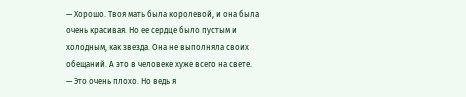— Хорошо. Твоя мать была королевой, и она была очень красивая. Но ее сердце было пустым и холодным, как звезда. Она не выполняла своих обещаний. А это в человеке хуже всего на свете.
— Это очень плохо. Но ведь я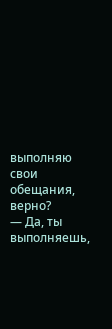выполняю свои обещания, верно?
— Да, ты выполняешь,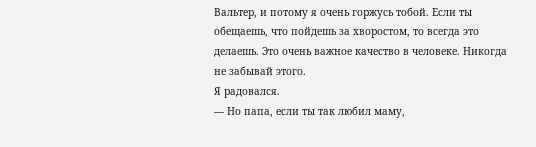Вальтер, и потому я очень горжусь тобой. Если ты обещаешь, что пойдешь за хворостом, то всегда это делаешь. Это очень важное качество в человеке. Никогда не забывай этого.
Я радовался.
— Но папа, если ты так любил маму,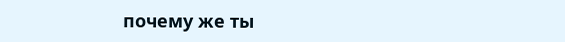почему же ты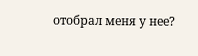отобрал меня у нее?